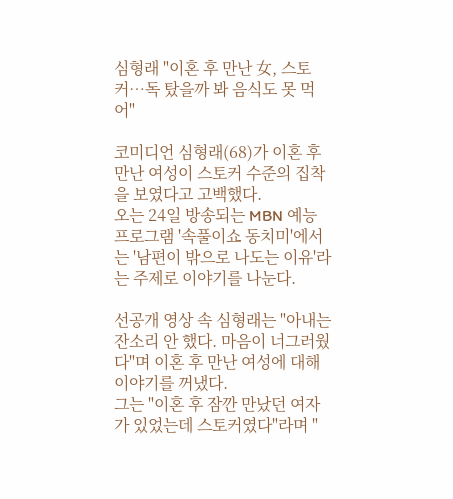심형래 "이혼 후 만난 女, 스토커…독 탔을까 봐 음식도 못 먹어"

코미디언 심형래(68)가 이혼 후 만난 여성이 스토커 수준의 집착을 보였다고 고백했다.
오는 24일 방송되는 MBN 예능 프로그램 '속풀이쇼 동치미'에서는 '남편이 밖으로 나도는 이유'라는 주제로 이야기를 나눈다.

선공개 영상 속 심형래는 "아내는 잔소리 안 했다. 마음이 너그러웠다"며 이혼 후 만난 여성에 대해 이야기를 꺼냈다.
그는 "이혼 후 잠깐 만났던 여자가 있었는데 스토커였다"라며 "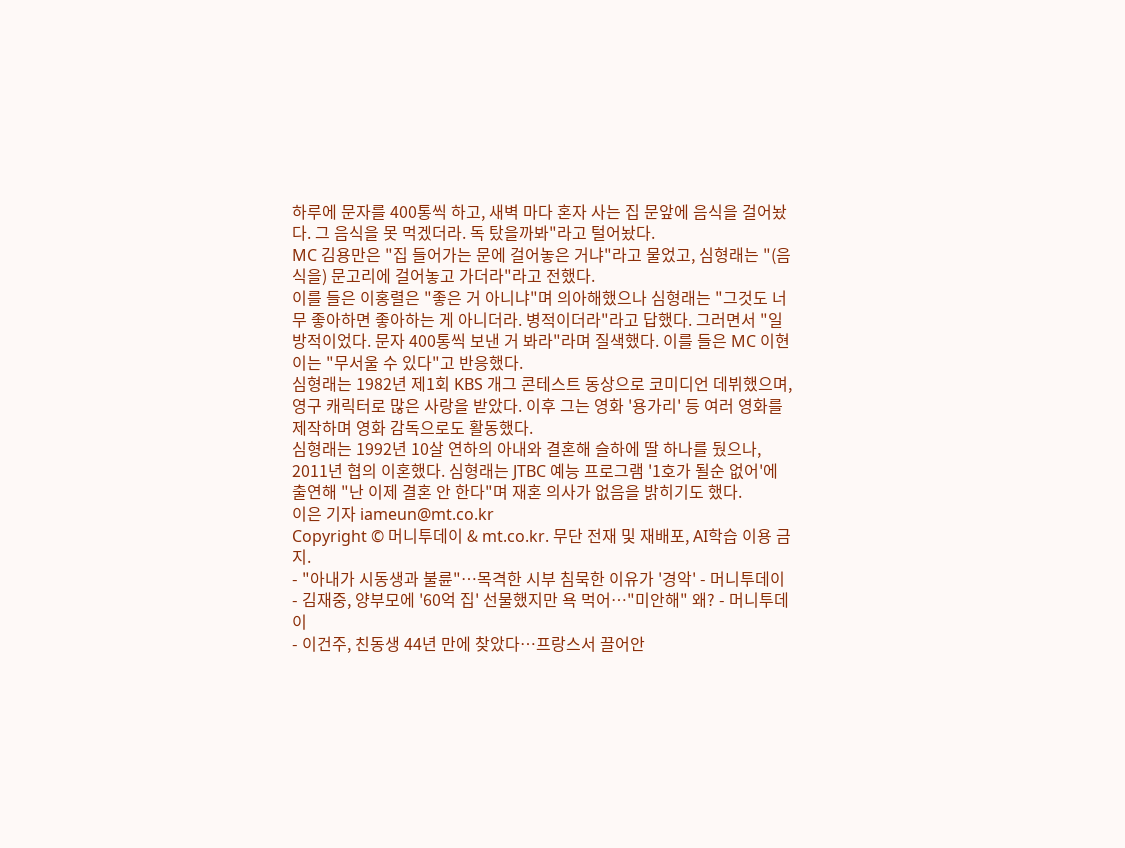하루에 문자를 400통씩 하고, 새벽 마다 혼자 사는 집 문앞에 음식을 걸어놨다. 그 음식을 못 먹겠더라. 독 탔을까봐"라고 털어놨다.
MC 김용만은 "집 들어가는 문에 걸어놓은 거냐"라고 물었고, 심형래는 "(음식을) 문고리에 걸어놓고 가더라"라고 전했다.
이를 들은 이홍렬은 "좋은 거 아니냐"며 의아해했으나 심형래는 "그것도 너무 좋아하면 좋아하는 게 아니더라. 병적이더라"라고 답했다. 그러면서 "일방적이었다. 문자 400통씩 보낸 거 봐라"라며 질색했다. 이를 들은 MC 이현이는 "무서울 수 있다"고 반응했다.
심형래는 1982년 제1회 KBS 개그 콘테스트 동상으로 코미디언 데뷔했으며, 영구 캐릭터로 많은 사랑을 받았다. 이후 그는 영화 '용가리' 등 여러 영화를 제작하며 영화 감독으로도 활동했다.
심형래는 1992년 10살 연하의 아내와 결혼해 슬하에 딸 하나를 뒀으나, 2011년 협의 이혼했다. 심형래는 JTBC 예능 프로그램 '1호가 될순 없어'에 출연해 "난 이제 결혼 안 한다"며 재혼 의사가 없음을 밝히기도 했다.
이은 기자 iameun@mt.co.kr
Copyright © 머니투데이 & mt.co.kr. 무단 전재 및 재배포, AI학습 이용 금지.
- "아내가 시동생과 불륜"…목격한 시부 침묵한 이유가 '경악' - 머니투데이
- 김재중, 양부모에 '60억 집' 선물했지만 욕 먹어…"미안해" 왜? - 머니투데이
- 이건주, 친동생 44년 만에 찾았다…프랑스서 끌어안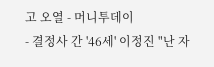고 오열 - 머니투데이
- 결정사 간 '46세' 이정진 "난 자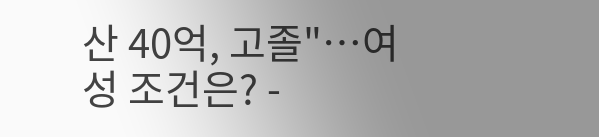산 40억, 고졸"…여성 조건은? -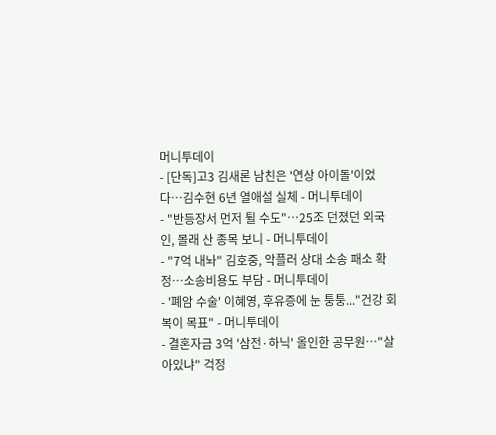머니투데이
- [단독]고3 김새론 남친은 '연상 아이돌'이었다…김수현 6년 열애설 실체 - 머니투데이
- "반등장서 먼저 튈 수도"…25조 던졌던 외국인, 몰래 산 종목 보니 - 머니투데이
- "7억 내놔" 김호중, 악플러 상대 소송 패소 확정…소송비용도 부담 - 머니투데이
- '폐암 수술' 이혜영, 후유증에 눈 퉁퉁..."건강 회복이 목표" - 머니투데이
- 결혼자금 3억 '삼전·하닉' 올인한 공무원…"살아있냐" 걱정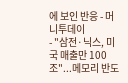에 보인 반응 - 머니투데이
- "삼전·닉스, 미국 매출만 100조"...메모리 반도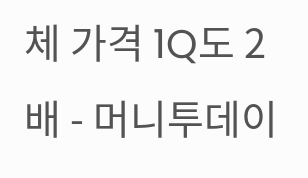체 가격 1Q도 2배 - 머니투데이